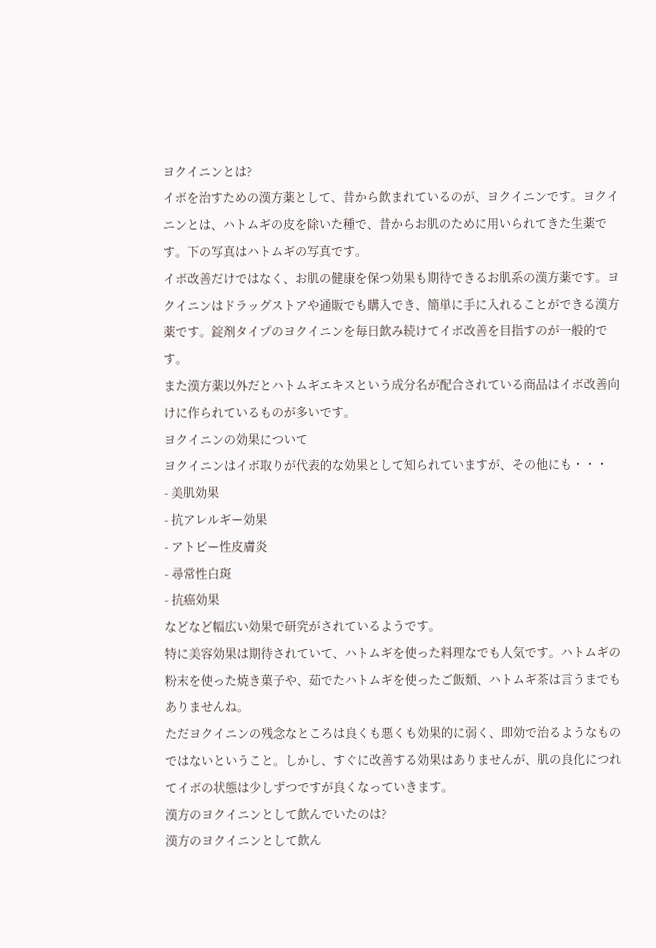ヨクイニンとは?
イボを治すための漢方薬として、昔から飲まれているのが、ヨクイニンです。ヨクイニンとは、ハトムギの皮を除いた種で、昔からお肌のために用いられてきた生薬です。下の写真はハトムギの写真です。
イボ改善だけではなく、お肌の健康を保つ効果も期待できるお肌系の漢方薬です。ヨクイニンはドラッグストアや通販でも購入でき、簡単に手に入れることができる漢方薬です。錠剤タイプのヨクイニンを毎日飲み続けてイボ改善を目指すのが一般的です。
また漢方薬以外だとハトムギエキスという成分名が配合されている商品はイボ改善向けに作られているものが多いです。
ヨクイニンの効果について
ヨクイニンはイボ取りが代表的な効果として知られていますが、その他にも・・・
- 美肌効果
- 抗アレルギー効果
- アトピー性皮膚炎
- 尋常性白斑
- 抗癌効果
などなど幅広い効果で研究がされているようです。
特に美容効果は期待されていて、ハトムギを使った料理なでも人気です。ハトムギの粉末を使った焼き菓子や、茹でたハトムギを使ったご飯類、ハトムギ茶は言うまでもありませんね。
ただヨクイニンの残念なところは良くも悪くも効果的に弱く、即効で治るようなものではないということ。しかし、すぐに改善する効果はありませんが、肌の良化につれてイボの状態は少しずつですが良くなっていきます。
漢方のヨクイニンとして飲んでいたのは?
漢方のヨクイニンとして飲ん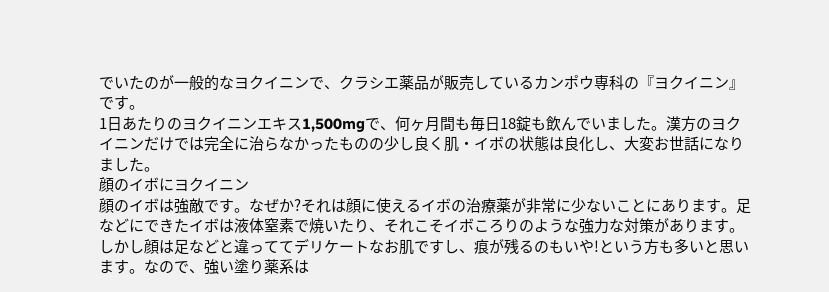でいたのが一般的なヨクイニンで、クラシエ薬品が販売しているカンポウ専科の『ヨクイニン』です。
1日あたりのヨクイニンエキス1,500mgで、何ヶ月間も毎日18錠も飲んでいました。漢方のヨクイニンだけでは完全に治らなかったものの少し良く肌・イボの状態は良化し、大変お世話になりました。
顔のイボにヨクイニン
顔のイボは強敵です。なぜか?それは顔に使えるイボの治療薬が非常に少ないことにあります。足などにできたイボは液体窒素で焼いたり、それこそイボころりのような強力な対策があります。
しかし顔は足などと違っててデリケートなお肌ですし、痕が残るのもいや!という方も多いと思います。なので、強い塗り薬系は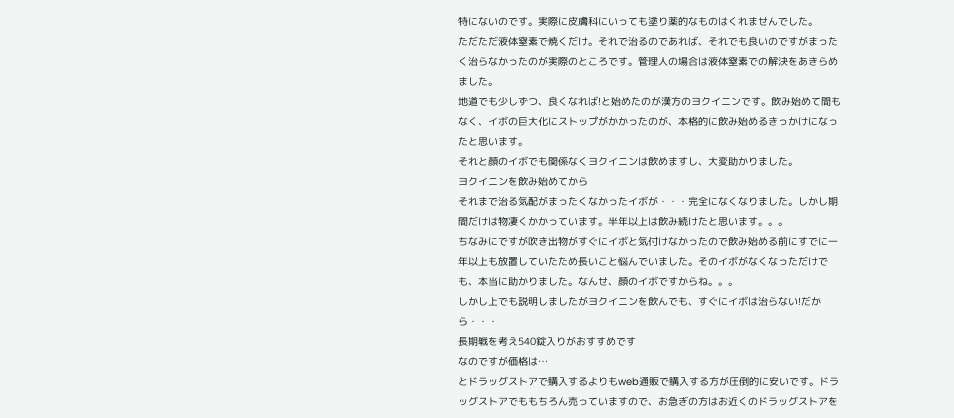特にないのです。実際に皮膚科にいっても塗り薬的なものはくれませんでした。
ただただ液体窒素で焼くだけ。それで治るのであれば、それでも良いのですがまったく治らなかったのが実際のところです。管理人の場合は液体窒素での解決をあきらめました。
地道でも少しずつ、良くなれば!と始めたのが漢方のヨクイニンです。飲み始めて間もなく、イボの巨大化にストップがかかったのが、本格的に飲み始めるきっかけになったと思います。
それと顔のイボでも関係なくヨクイニンは飲めますし、大変助かりました。
ヨクイニンを飲み始めてから
それまで治る気配がまったくなかったイボが・・・完全になくなりました。しかし期間だけは物凄くかかっています。半年以上は飲み続けたと思います。。。
ちなみにですが吹き出物がすぐにイボと気付けなかったので飲み始める前にすでに一年以上も放置していたため長いこと悩んでいました。そのイボがなくなっただけでも、本当に助かりました。なんせ、顔のイボですからね。。。
しかし上でも説明しましたがヨクイニンを飲んでも、すぐにイボは治らない!だから・・・
長期戦を考え540錠入りがおすすめです
なのですが価格は…
とドラッグストアで購入するよりもweb通販で購入する方が圧倒的に安いです。ドラッグストアでももちろん売っていますので、お急ぎの方はお近くのドラッグストアを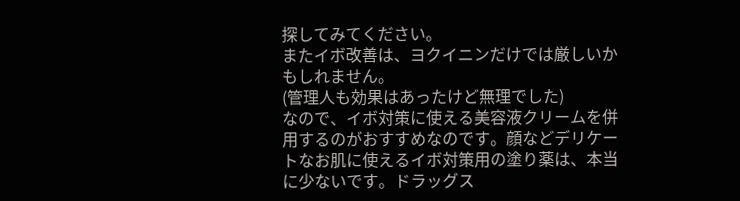探してみてください。
またイボ改善は、ヨクイニンだけでは厳しいかもしれません。
(管理人も効果はあったけど無理でした)
なので、イボ対策に使える美容液クリームを併用するのがおすすめなのです。顔などデリケートなお肌に使えるイボ対策用の塗り薬は、本当に少ないです。ドラッグス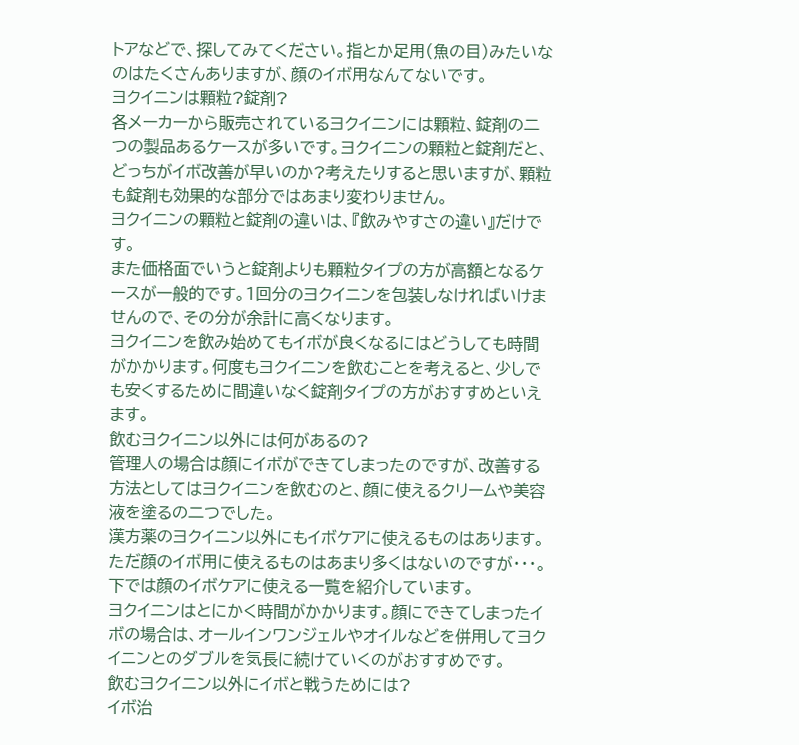トアなどで、探してみてください。指とか足用(魚の目)みたいなのはたくさんありますが、顔のイボ用なんてないです。
ヨクイニンは顆粒?錠剤?
各メーカーから販売されているヨクイニンには顆粒、錠剤の二つの製品あるケースが多いです。ヨクイニンの顆粒と錠剤だと、どっちがイボ改善が早いのか?考えたりすると思いますが、顆粒も錠剤も効果的な部分ではあまり変わりません。
ヨクイニンの顆粒と錠剤の違いは、『飲みやすさの違い』だけです。
また価格面でいうと錠剤よりも顆粒タイプの方が高額となるケースが一般的です。1回分のヨクイニンを包装しなければいけませんので、その分が余計に高くなります。
ヨクイニンを飲み始めてもイボが良くなるにはどうしても時間がかかります。何度もヨクイニンを飲むことを考えると、少しでも安くするために間違いなく錠剤タイプの方がおすすめといえます。
飲むヨクイニン以外には何があるの?
管理人の場合は顔にイボができてしまったのですが、改善する方法としてはヨクイニンを飲むのと、顔に使えるクリームや美容液を塗るの二つでした。
漢方薬のヨクイニン以外にもイボケアに使えるものはあります。ただ顔のイボ用に使えるものはあまり多くはないのですが・・・。下では顔のイボケアに使える一覧を紹介しています。
ヨクイニンはとにかく時間がかかります。顔にできてしまったイボの場合は、オールインワンジェルやオイルなどを併用してヨクイニンとのダブルを気長に続けていくのがおすすめです。
飲むヨクイニン以外にイボと戦うためには?
イボ治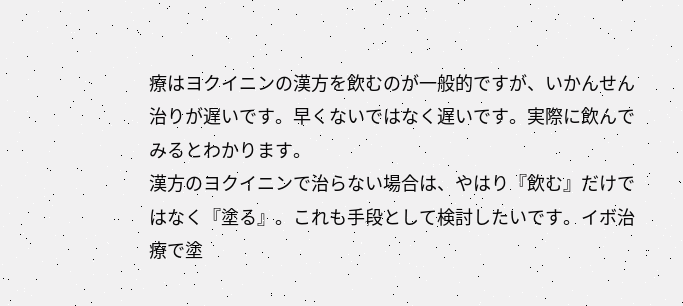療はヨクイニンの漢方を飲むのが一般的ですが、いかんせん治りが遅いです。早くないではなく遅いです。実際に飲んでみるとわかります。
漢方のヨクイニンで治らない場合は、やはり『飲む』だけではなく『塗る』。これも手段として検討したいです。イボ治療で塗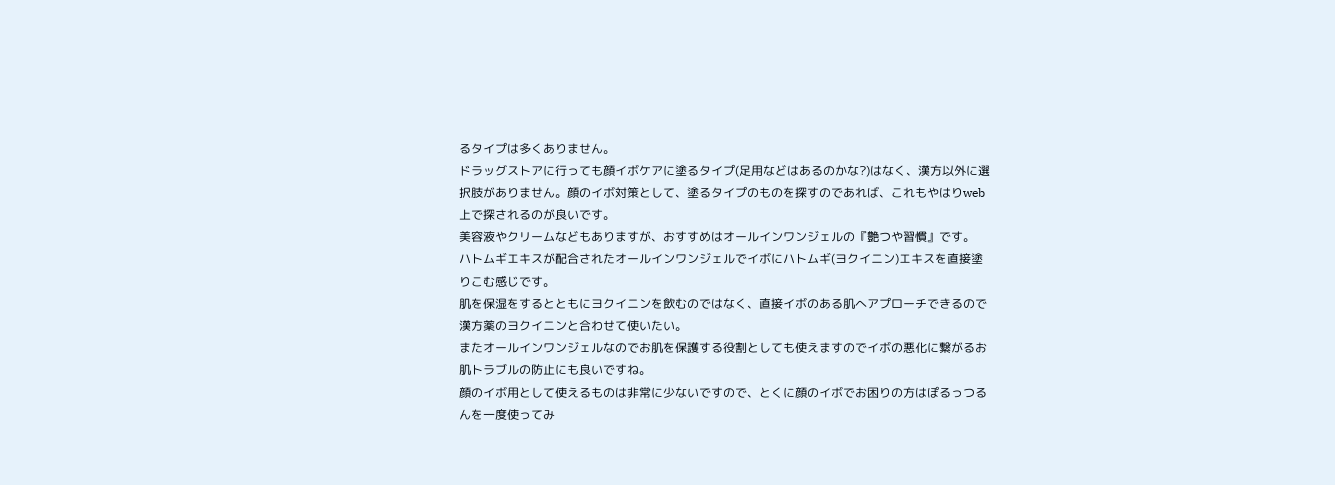るタイプは多くありません。
ドラッグストアに行っても顔イボケアに塗るタイプ(足用などはあるのかな?)はなく、漢方以外に選択肢がありません。顔のイボ対策として、塗るタイプのものを探すのであれば、これもやはりweb上で探されるのが良いです。
美容液やクリームなどもありますが、おすすめはオールインワンジェルの『艶つや習慣』です。
ハトムギエキスが配合されたオールインワンジェルでイボにハトムギ(ヨクイニン)エキスを直接塗りこむ感じです。
肌を保湿をするとともにヨクイニンを飲むのではなく、直接イボのある肌へアプローチできるので漢方薬のヨクイニンと合わせて使いたい。
またオールインワンジェルなのでお肌を保護する役割としても使えますのでイボの悪化に繋がるお肌トラブルの防止にも良いですね。
顔のイボ用として使えるものは非常に少ないですので、とくに顔のイボでお困りの方はぽるっつるんを一度使ってみ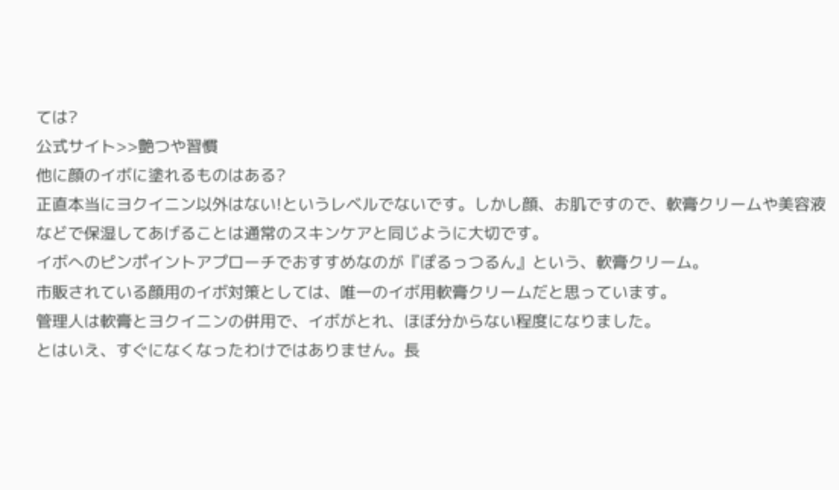ては?
公式サイト>>艶つや習慣
他に顔のイボに塗れるものはある?
正直本当にヨクイニン以外はない!というレベルでないです。しかし顔、お肌ですので、軟膏クリームや美容液などで保湿してあげることは通常のスキンケアと同じように大切です。
イボへのピンポイントアプローチでおすすめなのが『ぽるっつるん』という、軟膏クリーム。
市販されている顔用のイボ対策としては、唯一のイボ用軟膏クリームだと思っています。
管理人は軟膏とヨクイニンの併用で、イボがとれ、ほぼ分からない程度になりました。
とはいえ、すぐになくなったわけではありません。長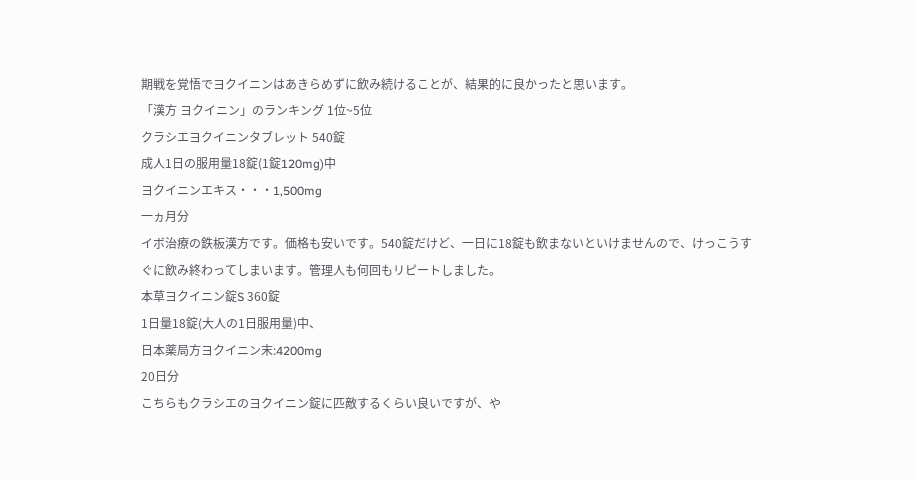期戦を覚悟でヨクイニンはあきらめずに飲み続けることが、結果的に良かったと思います。
「漢方 ヨクイニン」のランキング 1位~5位
クラシエヨクイニンタブレット 540錠
成人1日の服用量18錠(1錠120mg)中
ヨクイニンエキス・・・1,500mg
一ヵ月分
イボ治療の鉄板漢方です。価格も安いです。540錠だけど、一日に18錠も飲まないといけませんので、けっこうすぐに飲み終わってしまいます。管理人も何回もリピートしました。
本草ヨクイニン錠S 360錠
1日量18錠(大人の1日服用量)中、
日本薬局方ヨクイニン末:4200mg
20日分
こちらもクラシエのヨクイニン錠に匹敵するくらい良いですが、や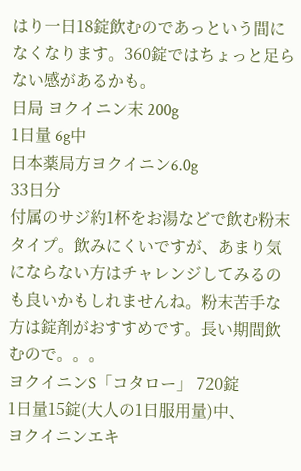はり一日18錠飲むのであっという間になくなります。360錠ではちょっと足らない感があるかも。
日局 ヨクイニン末 200g
1日量 6g中
日本薬局方ヨクイニン6.0g
33日分
付属のサジ約1杯をお湯などで飲む粉末タイプ。飲みにくいですが、あまり気にならない方はチャレンジしてみるのも良いかもしれませんね。粉末苦手な方は錠剤がおすすめです。長い期間飲むので。。。
ヨクイニンS「コタロー」 720錠
1日量15錠(大人の1日服用量)中、
ヨクイニンエキ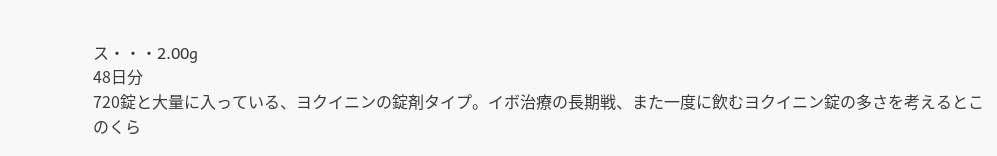ス・・・2.00g
48日分
720錠と大量に入っている、ヨクイニンの錠剤タイプ。イボ治療の長期戦、また一度に飲むヨクイニン錠の多さを考えるとこのくら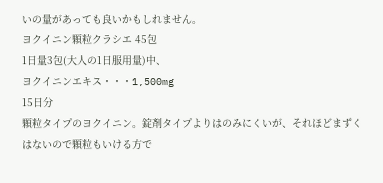いの量があっても良いかもしれません。
ヨクイニン顆粒クラシエ 45包
1日量3包(大人の1日服用量)中、
ヨクイニンエキス・・・1,500mg
15日分
顆粒タイプのヨクイニン。錠剤タイプよりはのみにくいが、それほどまずくはないので顆粒もいける方で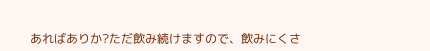あればありか?ただ飲み続けますので、飲みにくさ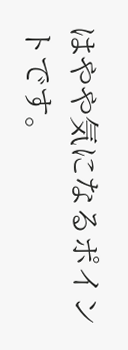はやや気になるポイントです。